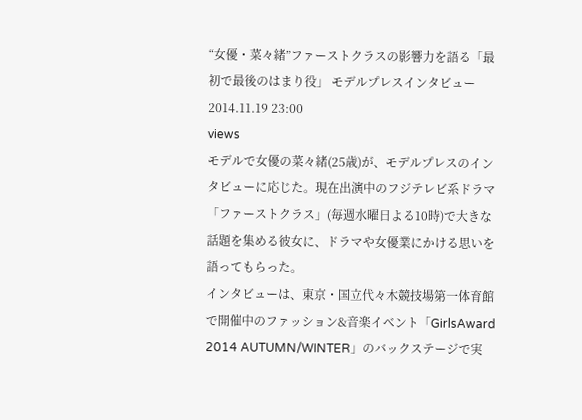“女優・菜々緒”ファーストクラスの影響力を語る「最初で最後のはまり役」 モデルプレスインタビュー
2014.11.19 23:00
views
モデルで女優の菜々緒(25歳)が、モデルプレスのインタビューに応じた。現在出演中のフジテレビ系ドラマ「ファーストクラス」(毎週水曜日よる10時)で大きな話題を集める彼女に、ドラマや女優業にかける思いを語ってもらった。
インタビューは、東京・国立代々木競技場第一体育館で開催中のファッション&音楽イベント「GirlsAward 2014 AUTUMN/WINTER」のバックステージで実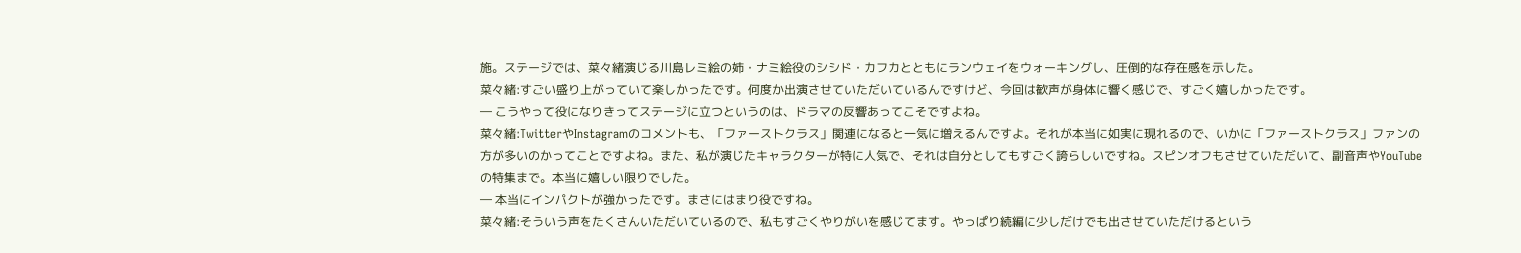施。ステージでは、菜々緒演じる川島レミ絵の姉・ナミ絵役のシシド・カフカとともにランウェイをウォーキングし、圧倒的な存在感を示した。
菜々緒:すごい盛り上がっていて楽しかったです。何度か出演させていただいているんですけど、今回は歓声が身体に響く感じで、すごく嬉しかったです。
― こうやって役になりきってステージに立つというのは、ドラマの反響あってこそですよね。
菜々緒:TwitterやInstagramのコメントも、「ファーストクラス」関連になると一気に増えるんですよ。それが本当に如実に現れるので、いかに「ファーストクラス」ファンの方が多いのかってことですよね。また、私が演じたキャラクターが特に人気で、それは自分としてもすごく誇らしいですね。スピンオフもさせていただいて、副音声やYouTubeの特集まで。本当に嬉しい限りでした。
― 本当にインパクトが強かったです。まさにはまり役ですね。
菜々緒:そういう声をたくさんいただいているので、私もすごくやりがいを感じてます。やっぱり続編に少しだけでも出させていただけるという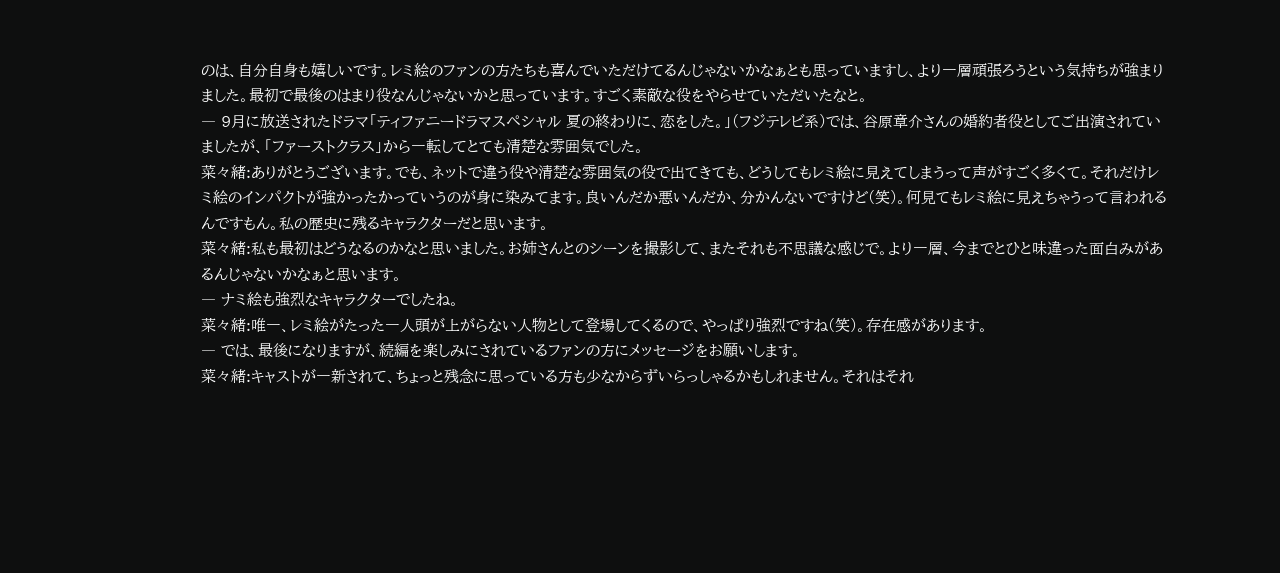のは、自分自身も嬉しいです。レミ絵のファンの方たちも喜んでいただけてるんじゃないかなぁとも思っていますし、より一層頑張ろうという気持ちが強まりました。最初で最後のはまり役なんじゃないかと思っています。すごく素敵な役をやらせていただいたなと。
― 9月に放送されたドラマ「ティファニードラマスペシャル 夏の終わりに、恋をした。」(フジテレビ系)では、谷原章介さんの婚約者役としてご出演されていましたが、「ファーストクラス」から一転してとても清楚な雰囲気でした。
菜々緒:ありがとうございます。でも、ネットで違う役や清楚な雰囲気の役で出てきても、どうしてもレミ絵に見えてしまうって声がすごく多くて。それだけレミ絵のインパクトが強かったかっていうのが身に染みてます。良いんだか悪いんだか、分かんないですけど(笑)。何見てもレミ絵に見えちゃうって言われるんですもん。私の歴史に残るキャラクターだと思います。
菜々緒:私も最初はどうなるのかなと思いました。お姉さんとのシーンを撮影して、またそれも不思議な感じで。より一層、今までとひと味違った面白みがあるんじゃないかなぁと思います。
― ナミ絵も強烈なキャラクターでしたね。
菜々緒:唯一、レミ絵がたった一人頭が上がらない人物として登場してくるので、やっぱり強烈ですね(笑)。存在感があります。
― では、最後になりますが、続編を楽しみにされているファンの方にメッセージをお願いします。
菜々緒:キャストが一新されて、ちょっと残念に思っている方も少なからずいらっしゃるかもしれません。それはそれ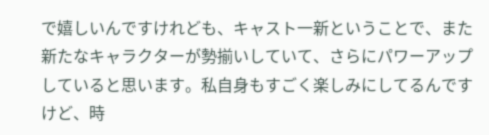で嬉しいんですけれども、キャスト一新ということで、また新たなキャラクターが勢揃いしていて、さらにパワーアップしていると思います。私自身もすごく楽しみにしてるんですけど、時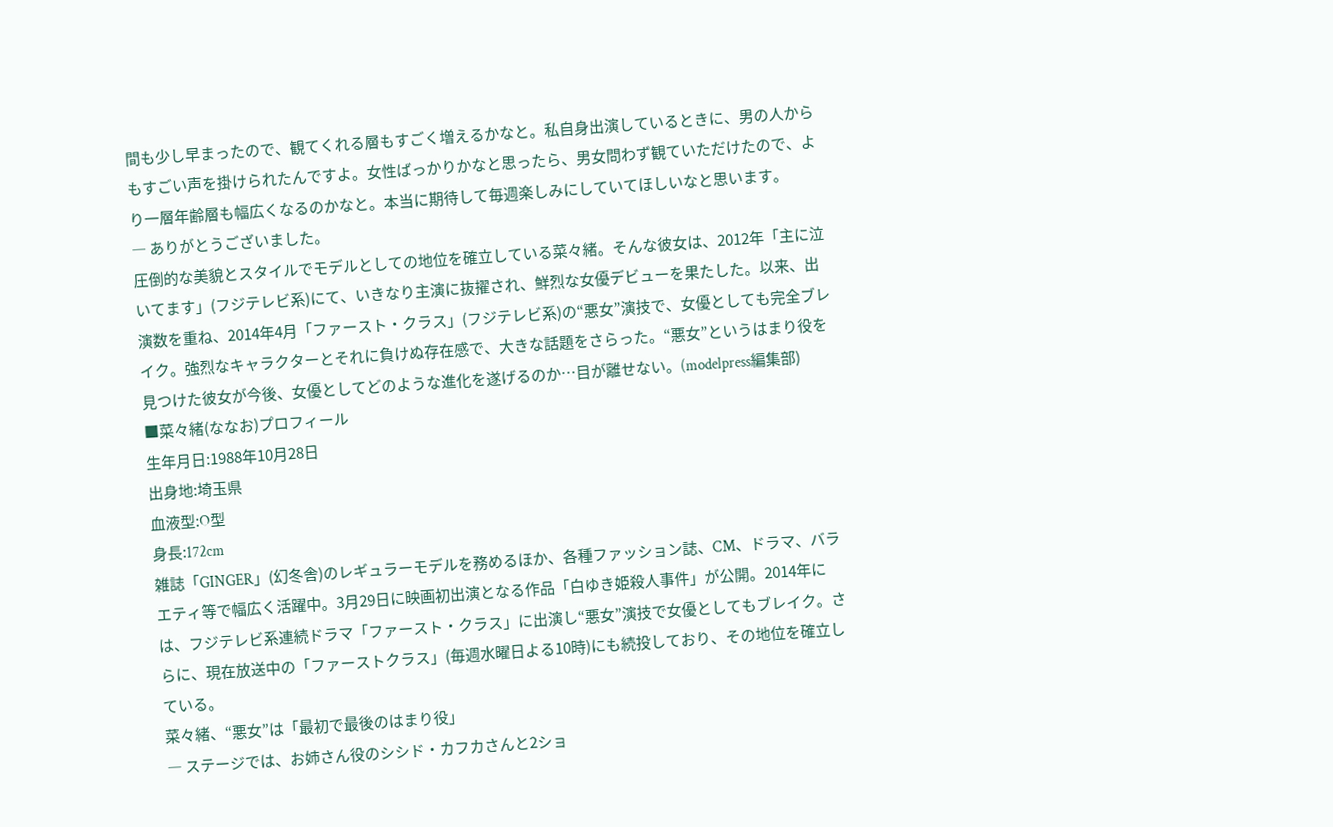間も少し早まったので、観てくれる層もすごく増えるかなと。私自身出演しているときに、男の人からもすごい声を掛けられたんですよ。女性ばっかりかなと思ったら、男女問わず観ていただけたので、より一層年齢層も幅広くなるのかなと。本当に期待して毎週楽しみにしていてほしいなと思います。
― ありがとうございました。
圧倒的な美貌とスタイルでモデルとしての地位を確立している菜々緒。そんな彼女は、2012年「主に泣いてます」(フジテレビ系)にて、いきなり主演に抜擢され、鮮烈な女優デビューを果たした。以来、出演数を重ね、2014年4月「ファースト・クラス」(フジテレビ系)の“悪女”演技で、女優としても完全ブレイク。強烈なキャラクターとそれに負けぬ存在感で、大きな話題をさらった。“悪女”というはまり役を見つけた彼女が今後、女優としてどのような進化を遂げるのか…目が離せない。(modelpress編集部)
■菜々緒(ななお)プロフィール
生年月日:1988年10月28日
出身地:埼玉県
血液型:O型
身長:172cm
雑誌「GINGER」(幻冬舎)のレギュラーモデルを務めるほか、各種ファッション誌、CM、ドラマ、バラエティ等で幅広く活躍中。3月29日に映画初出演となる作品「白ゆき姫殺人事件」が公開。2014年には、フジテレビ系連続ドラマ「ファースト・クラス」に出演し“悪女”演技で女優としてもブレイク。さらに、現在放送中の「ファーストクラス」(毎週水曜日よる10時)にも続投しており、その地位を確立している。
菜々緒、“悪女”は「最初で最後のはまり役」
― ステージでは、お姉さん役のシシド・カフカさんと2ショ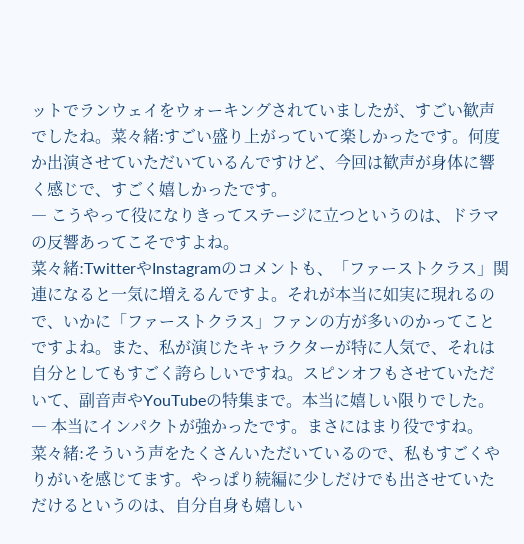ットでランウェイをウォーキングされていましたが、すごい歓声でしたね。菜々緒:すごい盛り上がっていて楽しかったです。何度か出演させていただいているんですけど、今回は歓声が身体に響く感じで、すごく嬉しかったです。
― こうやって役になりきってステージに立つというのは、ドラマの反響あってこそですよね。
菜々緒:TwitterやInstagramのコメントも、「ファーストクラス」関連になると一気に増えるんですよ。それが本当に如実に現れるので、いかに「ファーストクラス」ファンの方が多いのかってことですよね。また、私が演じたキャラクターが特に人気で、それは自分としてもすごく誇らしいですね。スピンオフもさせていただいて、副音声やYouTubeの特集まで。本当に嬉しい限りでした。
― 本当にインパクトが強かったです。まさにはまり役ですね。
菜々緒:そういう声をたくさんいただいているので、私もすごくやりがいを感じてます。やっぱり続編に少しだけでも出させていただけるというのは、自分自身も嬉しい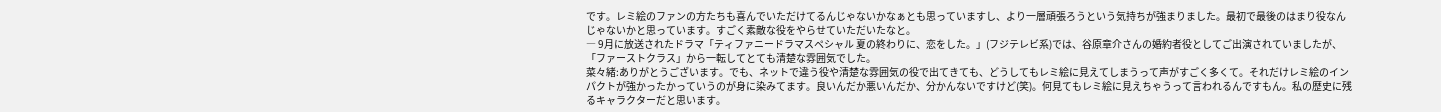です。レミ絵のファンの方たちも喜んでいただけてるんじゃないかなぁとも思っていますし、より一層頑張ろうという気持ちが強まりました。最初で最後のはまり役なんじゃないかと思っています。すごく素敵な役をやらせていただいたなと。
― 9月に放送されたドラマ「ティファニードラマスペシャル 夏の終わりに、恋をした。」(フジテレビ系)では、谷原章介さんの婚約者役としてご出演されていましたが、「ファーストクラス」から一転してとても清楚な雰囲気でした。
菜々緒:ありがとうございます。でも、ネットで違う役や清楚な雰囲気の役で出てきても、どうしてもレミ絵に見えてしまうって声がすごく多くて。それだけレミ絵のインパクトが強かったかっていうのが身に染みてます。良いんだか悪いんだか、分かんないですけど(笑)。何見てもレミ絵に見えちゃうって言われるんですもん。私の歴史に残るキャラクターだと思います。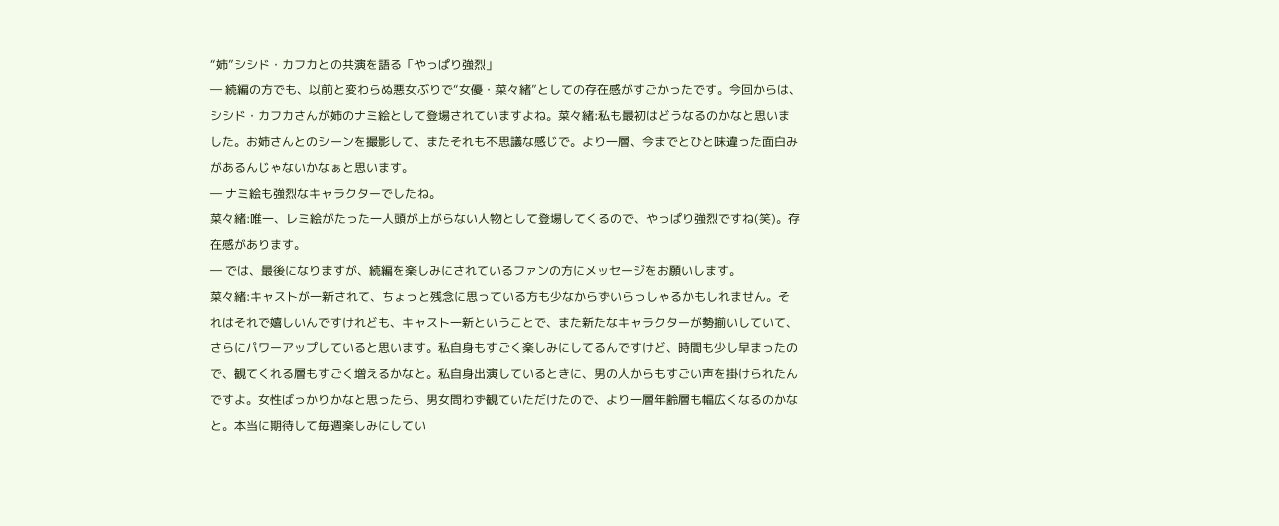“姉”シシド・カフカとの共演を語る「やっぱり強烈」
― 続編の方でも、以前と変わらぬ悪女ぶりで“女優・菜々緒”としての存在感がすごかったです。今回からは、シシド・カフカさんが姉のナミ絵として登場されていますよね。菜々緒:私も最初はどうなるのかなと思いました。お姉さんとのシーンを撮影して、またそれも不思議な感じで。より一層、今までとひと味違った面白みがあるんじゃないかなぁと思います。
― ナミ絵も強烈なキャラクターでしたね。
菜々緒:唯一、レミ絵がたった一人頭が上がらない人物として登場してくるので、やっぱり強烈ですね(笑)。存在感があります。
― では、最後になりますが、続編を楽しみにされているファンの方にメッセージをお願いします。
菜々緒:キャストが一新されて、ちょっと残念に思っている方も少なからずいらっしゃるかもしれません。それはそれで嬉しいんですけれども、キャスト一新ということで、また新たなキャラクターが勢揃いしていて、さらにパワーアップしていると思います。私自身もすごく楽しみにしてるんですけど、時間も少し早まったので、観てくれる層もすごく増えるかなと。私自身出演しているときに、男の人からもすごい声を掛けられたんですよ。女性ばっかりかなと思ったら、男女問わず観ていただけたので、より一層年齢層も幅広くなるのかなと。本当に期待して毎週楽しみにしてい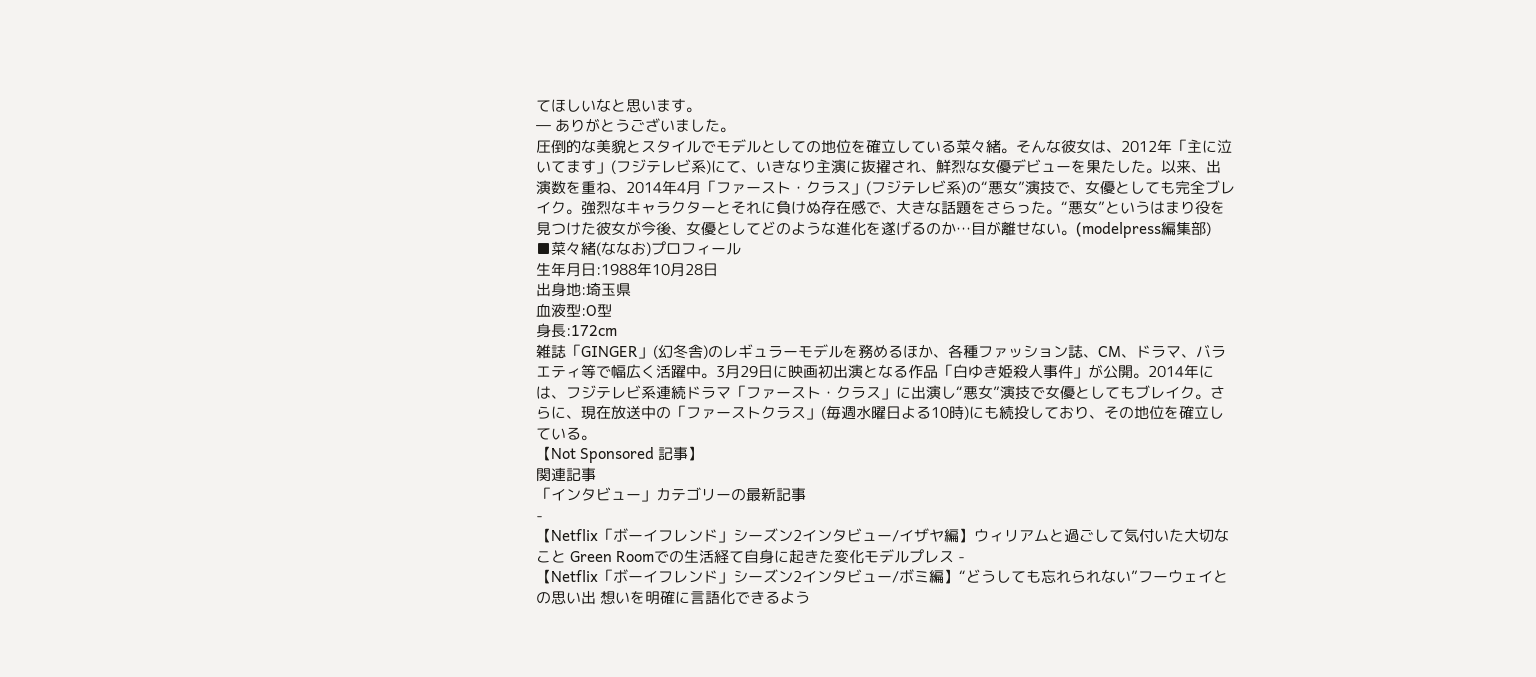てほしいなと思います。
― ありがとうございました。
圧倒的な美貌とスタイルでモデルとしての地位を確立している菜々緒。そんな彼女は、2012年「主に泣いてます」(フジテレビ系)にて、いきなり主演に抜擢され、鮮烈な女優デビューを果たした。以来、出演数を重ね、2014年4月「ファースト・クラス」(フジテレビ系)の“悪女”演技で、女優としても完全ブレイク。強烈なキャラクターとそれに負けぬ存在感で、大きな話題をさらった。“悪女”というはまり役を見つけた彼女が今後、女優としてどのような進化を遂げるのか…目が離せない。(modelpress編集部)
■菜々緒(ななお)プロフィール
生年月日:1988年10月28日
出身地:埼玉県
血液型:O型
身長:172cm
雑誌「GINGER」(幻冬舎)のレギュラーモデルを務めるほか、各種ファッション誌、CM、ドラマ、バラエティ等で幅広く活躍中。3月29日に映画初出演となる作品「白ゆき姫殺人事件」が公開。2014年には、フジテレビ系連続ドラマ「ファースト・クラス」に出演し“悪女”演技で女優としてもブレイク。さらに、現在放送中の「ファーストクラス」(毎週水曜日よる10時)にも続投しており、その地位を確立している。
【Not Sponsored 記事】
関連記事
「インタビュー」カテゴリーの最新記事
-
【Netflix「ボーイフレンド」シーズン2インタビュー/イザヤ編】ウィリアムと過ごして気付いた大切なこと Green Roomでの生活経て自身に起きた変化モデルプレス -
【Netflix「ボーイフレンド」シーズン2インタビュー/ボミ編】“どうしても忘れられない”フーウェイとの思い出 想いを明確に言語化できるよう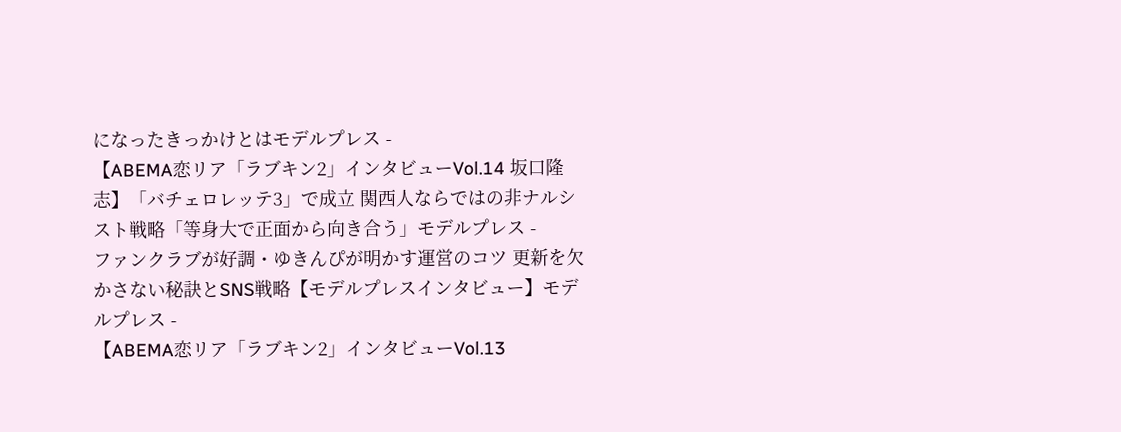になったきっかけとはモデルプレス -
【ABEMA恋リア「ラブキン2」インタビューVol.14 坂口隆志】「バチェロレッテ3」で成立 関西人ならではの非ナルシスト戦略「等身大で正面から向き合う」モデルプレス -
ファンクラブが好調・ゆきんぴが明かす運営のコツ 更新を欠かさない秘訣とSNS戦略【モデルプレスインタビュー】モデルプレス -
【ABEMA恋リア「ラブキン2」インタビューVol.13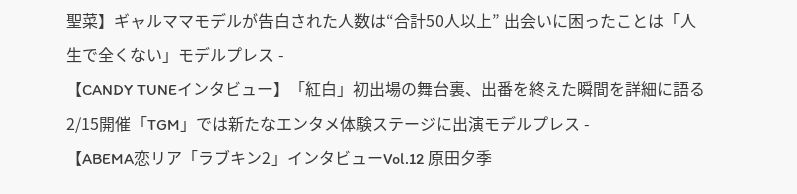聖菜】ギャルママモデルが告白された人数は“合計50人以上” 出会いに困ったことは「人生で全くない」モデルプレス -
【CANDY TUNEインタビュー】「紅白」初出場の舞台裏、出番を終えた瞬間を詳細に語る 2/15開催「TGM」では新たなエンタメ体験ステージに出演モデルプレス -
【ABEMA恋リア「ラブキン2」インタビューVol.12 原田夕季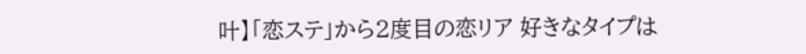叶】「恋ステ」から2度目の恋リア 好きなタイプは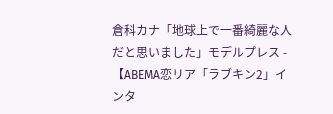倉科カナ「地球上で一番綺麗な人だと思いました」モデルプレス -
【ABEMA恋リア「ラブキン2」インタ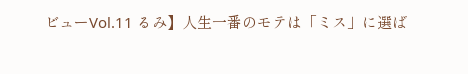ビューVol.11 るみ】人生一番のモテは「ミス」に選ば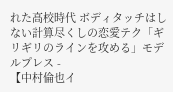れた高校時代 ボディタッチはしない計算尽くしの恋愛テク「ギリギリのラインを攻める」モデルプレス -
【中村倫也イ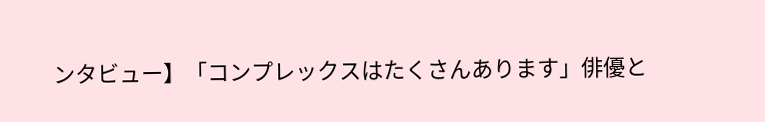ンタビュー】「コンプレックスはたくさんあります」俳優と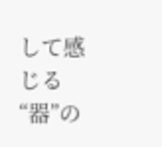して感じる“器”の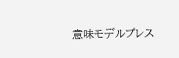意味モデルプレス